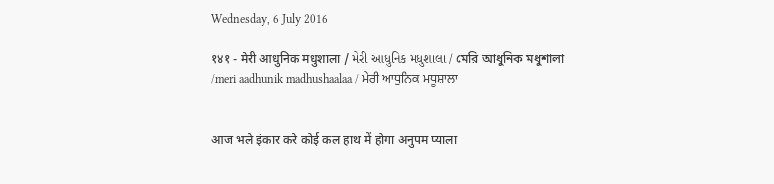Wednesday, 6 July 2016

१४१ - मेरी आधुनिक मधुशाला / મેરી આધુનિક મધુશાલા / মেরি আধুনিক মধুশালা /meri aadhunik madhushaalaa / ਮੇਰੀ ਆਧੁਨਿਕ ਮਧੂਸ਼ਾਲਾ


आज भले इंकार करे कोई कल हाथ में होगा अनुपम प्याला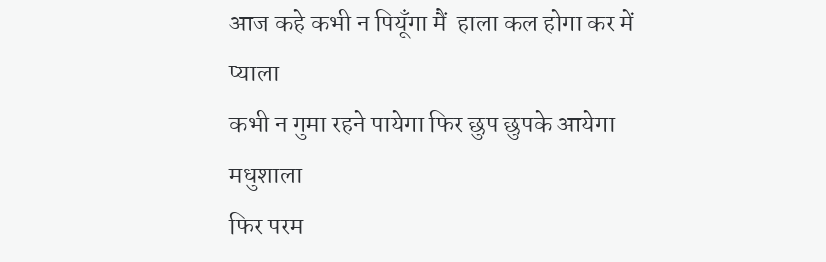आज कहे कभी न पियूँगा मैं  हाला कल होगा कर में प्याला
कभी न गुमा रहने पायेगा फिर छुप छुपके आयेगा मधुशाला
फिर परम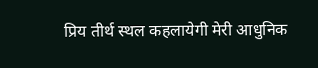प्रिय तीर्थ स्थल कहलायेगी मेरी आधुनिक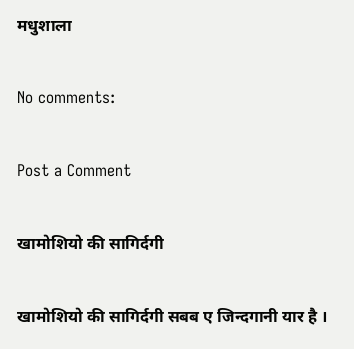मधुशाला

No comments:

Post a Comment

खामोशियो की सागिर्दगी

खामोशियो की सागिर्दगी सबब ए जिन्दगानी यार है ।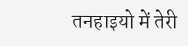तनहाइयो में तेरी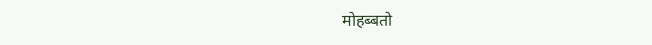मोहब्बतो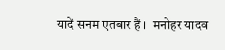यादें सनम एतबार हैं ।  मनोहर यादव